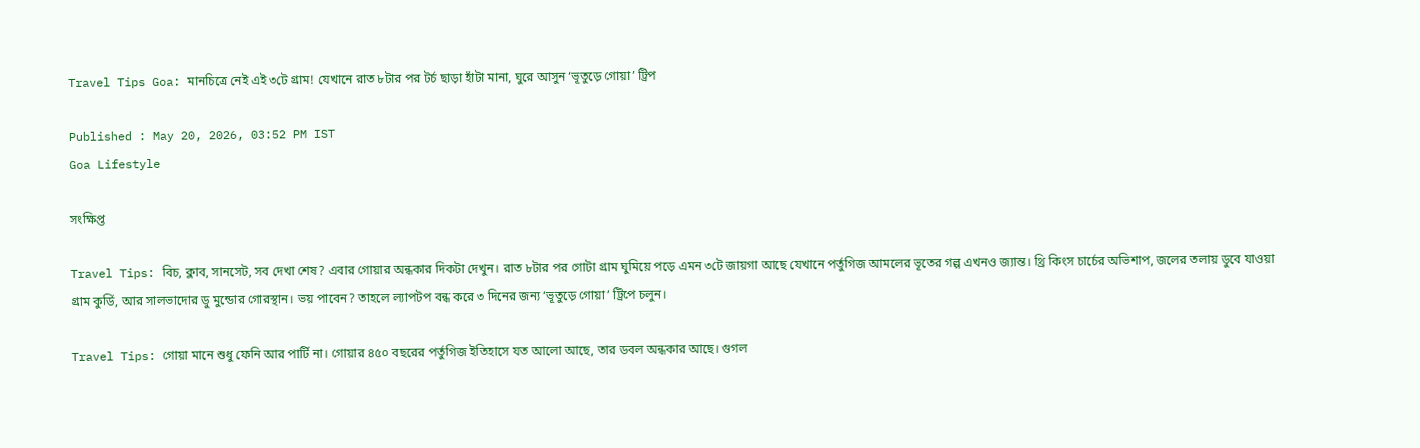Travel Tips Goa: মানচিত্রে নেই এই ৩টে গ্রাম! যেখানে রাত ৮টার পর টর্চ ছাড়া হাঁটা মানা, ঘুরে আসুন ‘ভূতুড়ে গোয়া’ ট্রিপ

Published : May 20, 2026, 03:52 PM IST
Goa Lifestyle

সংক্ষিপ্ত

Travel Tips: বিচ, ক্লাব, সানসেট, সব দেখা শেষ? এবার গোয়ার অন্ধকার দিকটা দেখুন। রাত ৮টার পর গোটা গ্রাম ঘুমিয়ে পড়ে এমন ৩টে জায়গা আছে যেখানে পর্তুগিজ আমলের ভূতের গল্প এখনও জ্যান্ত। থ্রি কিংস চার্চের অভিশাপ, জলের তলায় ডুবে যাওয়া গ্রাম কুর্ডি, আর সালভাদোর ডু মুন্ডোর গোরস্থান। ভয় পাবেন? তাহলে ল্যাপটপ বন্ধ করে ৩ দিনের জন্য ‘ভূতুড়ে গোয়া’ ট্রিপে চলুন।

Travel Tips: গোয়া মানে শুধু ফেনি আর পার্টি না। গোয়ার ৪৫০ বছরের পর্তুগিজ ইতিহাসে যত আলো আছে, তার ডবল অন্ধকার আছে। গুগল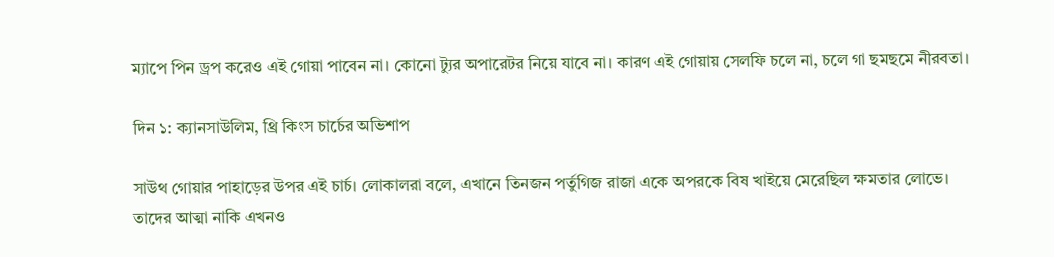ম্যাপে পিন ড্রপ করেও এই গোয়া পাবেন না। কোনো ট্যুর অপারেটর নিয়ে যাবে না। কারণ এই গোয়ায় সেলফি চলে না, চলে গা ছমছমে নীরবতা।

দিন ১: ক্যানসাউলিম, থ্রি কিংস চার্চের অভিশাপ

সাউথ গোয়ার পাহাড়ের উপর এই চার্চ। লোকালরা বলে, এখানে তিনজন পর্তুগিজ রাজা একে অপরকে বিষ খাইয়ে মেরেছিল ক্ষমতার লোভে। তাদের আত্মা নাকি এখনও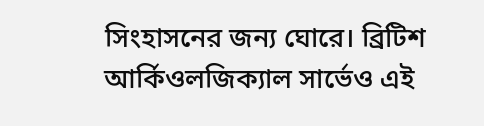সিংহাসনের জন্য ঘোরে। ব্রিটিশ আর্কিওলজিক্যাল সার্ভেও এই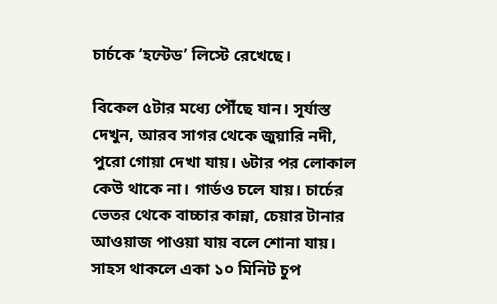চার্চকে ‘হন্টেড’ লিস্টে রেখেছে।

বিকেল ৫টার মধ্যে পৌঁছে যান। সূর্যাস্ত দেখুন, আরব সাগর থেকে জুয়ারি নদী, পুরো গোয়া দেখা যায়। ৬টার পর লোকাল কেউ থাকে না। গার্ডও চলে যায়। চার্চের ভেতর থেকে বাচ্চার কান্না, চেয়ার টানার আওয়াজ পাওয়া যায় বলে শোনা যায়। সাহস থাকলে একা ১০ মিনিট চুপ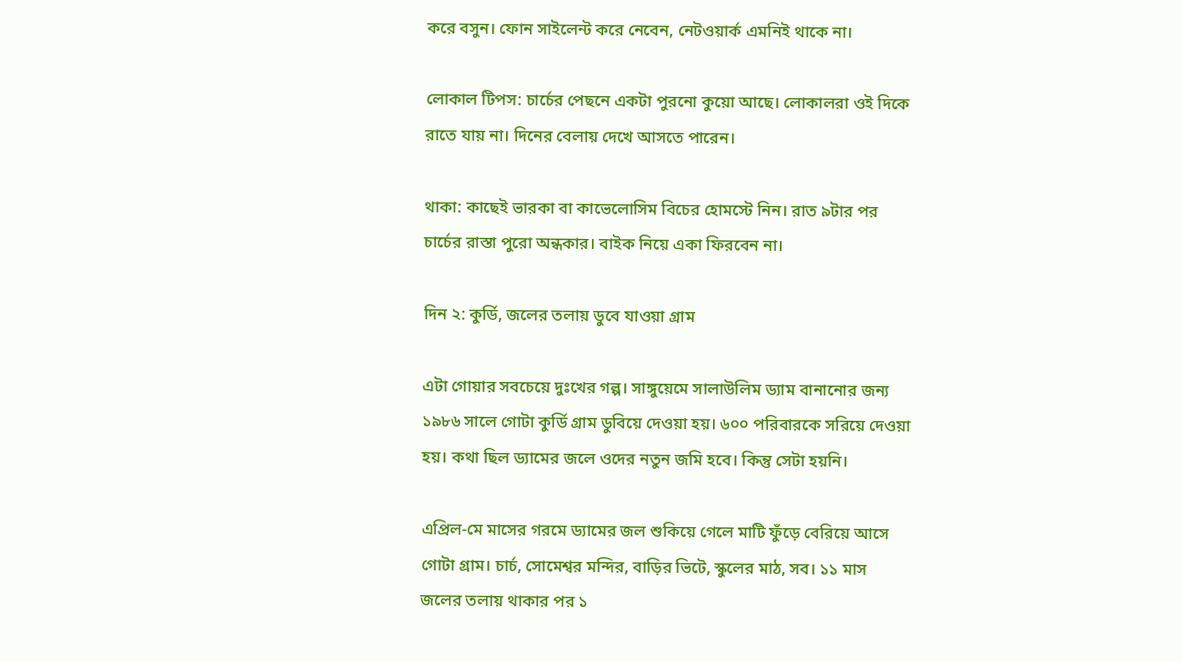করে বসুন। ফোন সাইলেন্ট করে নেবেন, নেটওয়ার্ক এমনিই থাকে না।

লোকাল টিপস: চার্চের পেছনে একটা পুরনো কুয়ো আছে। লোকালরা ওই দিকে রাতে যায় না। দিনের বেলায় দেখে আসতে পারেন।

থাকা: কাছেই ভারকা বা কাভেলোসিম বিচের হোমস্টে নিন। রাত ৯টার পর চার্চের রাস্তা পুরো অন্ধকার। বাইক নিয়ে একা ফিরবেন না।

দিন ২: কুর্ডি, জলের তলায় ডুবে যাওয়া গ্রাম

এটা গোয়ার সবচেয়ে দুঃখের গল্প। সাঙ্গুয়েমে সালাউলিম ড্যাম বানানোর জন্য ১৯৮৬ সালে গোটা কুর্ডি গ্রাম ডুবিয়ে দেওয়া হয়। ৬০০ পরিবারকে সরিয়ে দেওয়া হয়। কথা ছিল ড্যামের জলে ওদের নতুন জমি হবে। কিন্তু সেটা হয়নি।

এপ্রিল-মে মাসের গরমে ড্যামের জল শুকিয়ে গেলে মাটি ফুঁড়ে বেরিয়ে আসে গোটা গ্রাম। চার্চ, সোমেশ্বর মন্দির, বাড়ির ভিটে, স্কুলের মাঠ, সব। ১১ মাস জলের তলায় থাকার পর ১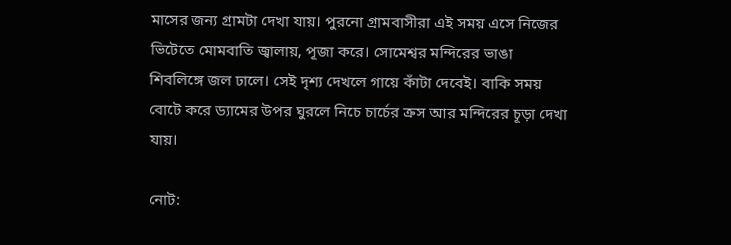মাসের জন্য গ্রামটা দেখা যায়। পুরনো গ্রামবাসীরা এই সময় এসে নিজের ভিটেতে মোমবাতি জ্বালায়, পূজা করে। সোমেশ্বর মন্দিরের ভাঙা শিবলিঙ্গে জল ঢালে। সেই দৃশ্য দেখলে গায়ে কাঁটা দেবেই। বাকি সময় বোটে করে ড্যামের উপর ঘুরলে নিচে চার্চের ক্রস আর মন্দিরের চূড়া দেখা যায়।

নোট: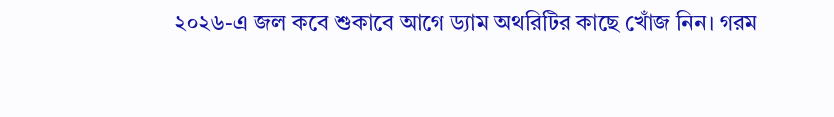২০২৬-এ জল কবে শুকাবে আগে ড্যাম অথরিটির কাছে খোঁজ নিন। গরম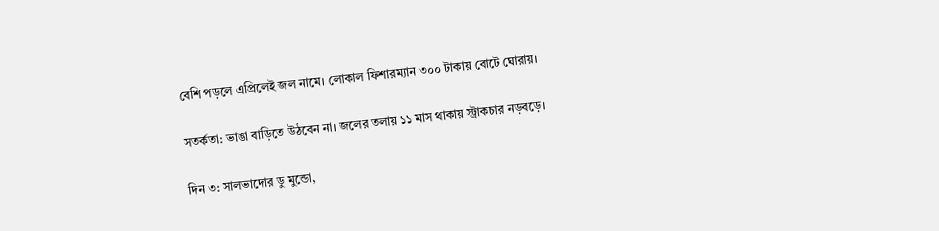বেশি পড়লে এপ্রিলেই জল নামে। লোকাল ফিশারম্যান ৩০০ টাকায় বোটে ঘোরায়।

সতর্কতা: ভাঙা বাড়িতে উঠবেন না। জলের তলায় ১১ মাস থাকায় স্ট্রাকচার নড়বড়ে।

দিন ৩: সালভাদোর ডু মুন্ডো,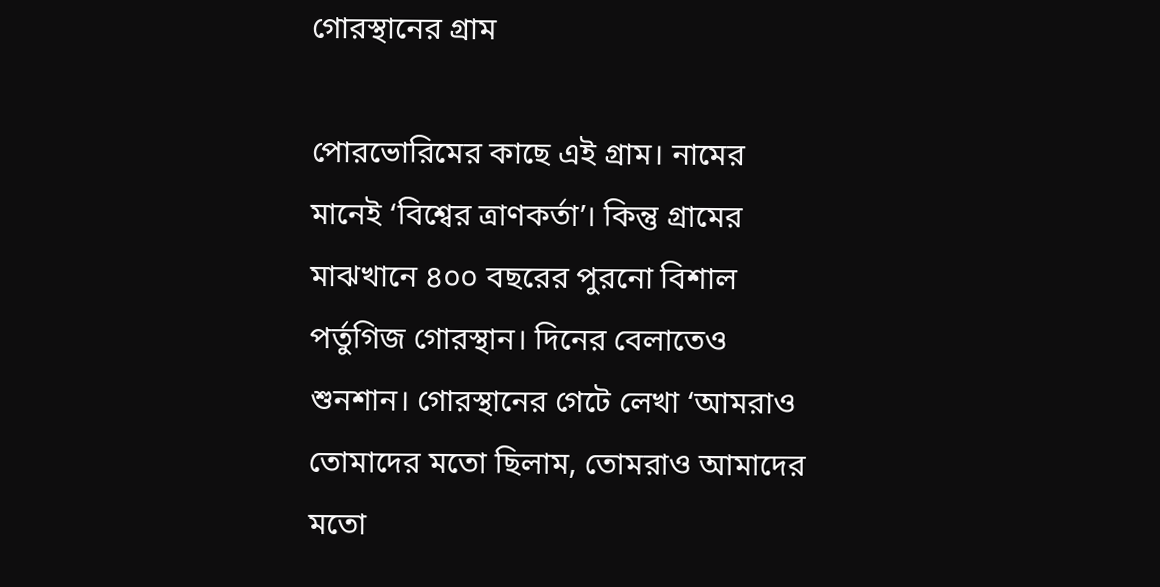গোরস্থানের গ্রাম

পোরভোরিমের কাছে এই গ্রাম। নামের মানেই ‘বিশ্বের ত্রাণকর্তা’। কিন্তু গ্রামের মাঝখানে ৪০০ বছরের পুরনো বিশাল পর্তুগিজ গোরস্থান। দিনের বেলাতেও শুনশান। গোরস্থানের গেটে লেখা ‘আমরাও তোমাদের মতো ছিলাম, তোমরাও আমাদের মতো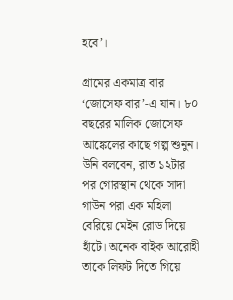হবে’।

গ্রামের একমাত্র বার ‘জোসেফ বার’-এ যান। ৮০ বছরের মালিক জোসেফ আঙ্কেলের কাছে গল্প শুনুন। উনি বলবেন, রাত ১২টার পর গোরস্থান থেকে সাদা গাউন পরা এক মহিলা বেরিয়ে মেইন রোড দিয়ে হাঁটে। অনেক বাইক আরোহী তাকে লিফট দিতে গিয়ে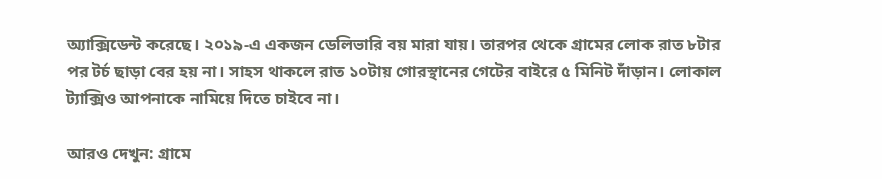অ্যাক্সিডেন্ট করেছে। ২০১৯-এ একজন ডেলিভারি বয় মারা যায়। তারপর থেকে গ্রামের লোক রাত ৮টার পর টর্চ ছাড়া বের হয় না। সাহস থাকলে রাত ১০টায় গোরস্থানের গেটের বাইরে ৫ মিনিট দাঁড়ান। লোকাল ট্যাক্সিও আপনাকে নামিয়ে দিতে চাইবে না।

আরও দেখুন: গ্রামে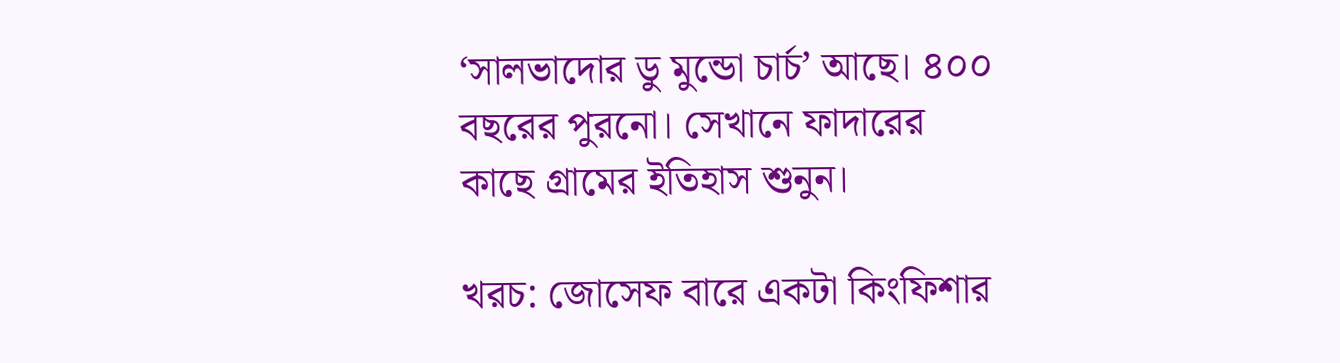‘সালভাদোর ডু মুন্ডো চার্চ’ আছে। ৪০০ বছরের পুরনো। সেখানে ফাদারের কাছে গ্রামের ইতিহাস শুনুন।

খরচ: জোসেফ বারে একটা কিংফিশার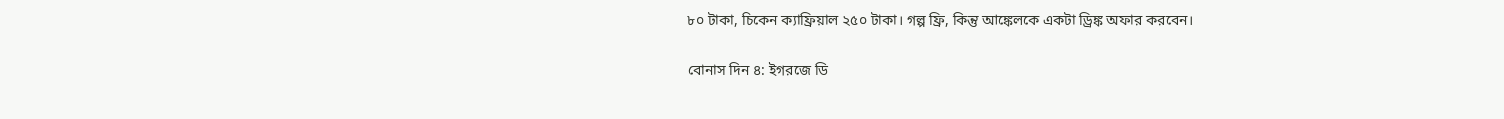৮০ টাকা, চিকেন ক্যাফ্রিয়াল ২৫০ টাকা। গল্প ফ্রি, কিন্তু আঙ্কেলকে একটা ড্রিঙ্ক অফার করবেন।

বোনাস দিন ৪: ইগরজে ডি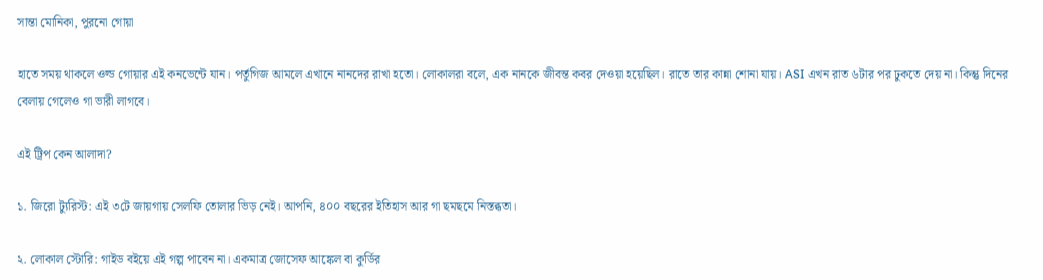সান্তা মোনিকা, পুরনো গোয়া

হাতে সময় থাকলে ওল্ড গোয়ার এই কনভেন্টে যান। পর্তুগিজ আমলে এখানে নানদের রাখা হতো। লোকালরা বলে, এক নানকে জীবন্ত কবর দেওয়া হয়েছিল। রাতে তার কান্না শোনা যায়। ASI এখন রাত ৬টার পর ঢুকতে দেয় না। কিন্তু দিনের বেলায় গেলেও গা ভারী লাগবে।

এই ট্রিপ কেন আলাদা?

১. জিরো ট্যুরিস্ট: এই ৩টে জায়গায় সেলফি তোলার ভিড় নেই। আপনি, ৪০০ বছরের ইতিহাস আর গা ছমছমে নিস্তব্ধতা।

২. লোকাল স্টোরি: গাইড বইয়ে এই গল্প পাবেন না। একমাত্র জোসেফ আঙ্কেল বা কুর্ডির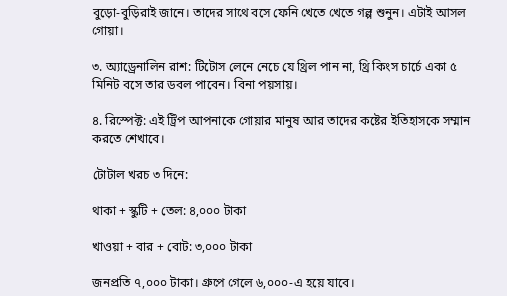বুড়ো-বুড়িরাই জানে। তাদের সাথে বসে ফেনি খেতে খেতে গল্প শুনুন। এটাই আসল গোয়া।

৩. অ্যাড্রেনালিন রাশ: টিটোস লেনে নেচে যে থ্রিল পান না, থ্রি কিংস চার্চে একা ৫ মিনিট বসে তার ডবল পাবেন। বিনা পয়সায়।

৪. রিস্পেক্ট: এই ট্রিপ আপনাকে গোয়ার মানুষ আর তাদের কষ্টের ইতিহাসকে সম্মান করতে শেখাবে।

টোটাল খরচ ৩ দিনে:

থাকা + স্কুটি + তেল: ৪,০০০ টাকা

খাওয়া + বার + বোট: ৩,০০০ টাকা

জনপ্রতি ৭,০০০ টাকা। গ্রুপে গেলে ৬,০০০-এ হয়ে যাবে।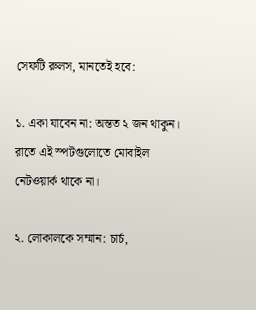সেফটি রুলস, মানতেই হবে:

১. একা যাবেন না: অন্তত ২ জন থাকুন। রাতে এই স্পটগুলোতে মোবাইল নেটওয়ার্ক থাকে না।

২. লোকালকে সম্মান: চার্চ,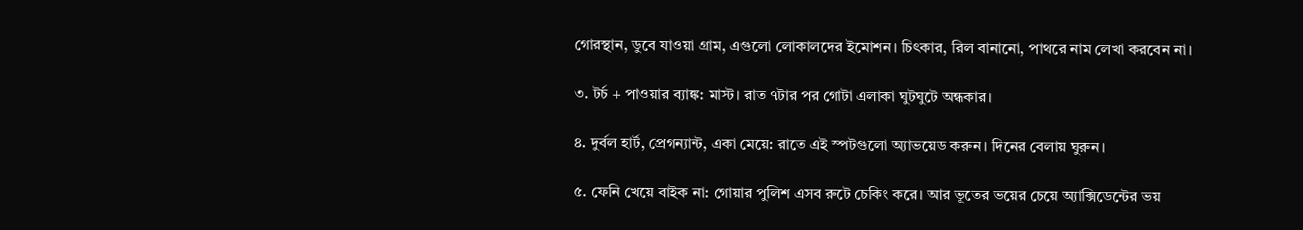গোরস্থান, ডুবে যাওয়া গ্রাম, এগুলো লোকালদের ইমোশন। চিৎকার, রিল বানানো, পাথরে নাম লেখা করবেন না।

৩. টর্চ + পাওয়ার ব্যাঙ্ক: মাস্ট। রাত ৭টার পর গোটা এলাকা ঘুটঘুটে অন্ধকার।

৪. দুর্বল হার্ট, প্রেগন্যান্ট, একা মেয়ে: রাতে এই স্পটগুলো অ্যাভয়েড করুন। দিনের বেলায় ঘুরুন।

৫. ফেনি খেয়ে বাইক না: গোয়ার পুলিশ এসব রুটে চেকিং করে। আর ভূতের ভয়ের চেয়ে অ্যাক্সিডেন্টের ভয়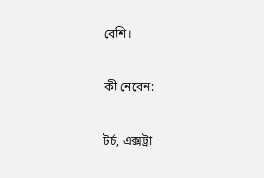বেশি।

কী নেবেন:

টর্চ, এক্সট্রা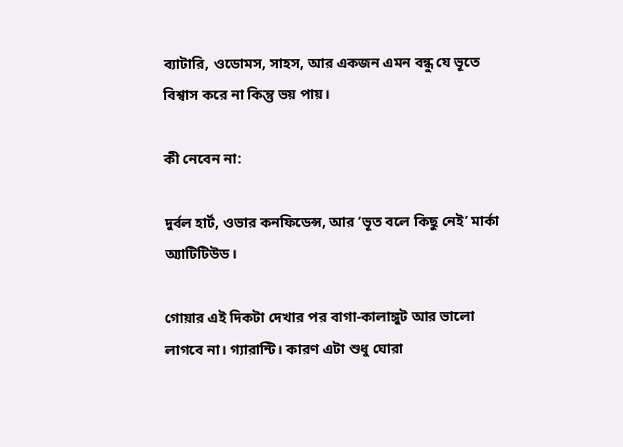ব্যাটারি, ওডোমস, সাহস, আর একজন এমন বন্ধু যে ভূতে বিশ্বাস করে না কিন্তু ভয় পায়।

কী নেবেন না:

দুর্বল হার্ট, ওভার কনফিডেন্স, আর ‘ভূত বলে কিছু নেই’ মার্কা অ্যাটিটিউড।

গোয়ার এই দিকটা দেখার পর বাগা-কালাঙ্গুট আর ভালো লাগবে না। গ্যারান্টি। কারণ এটা শুধু ঘোরা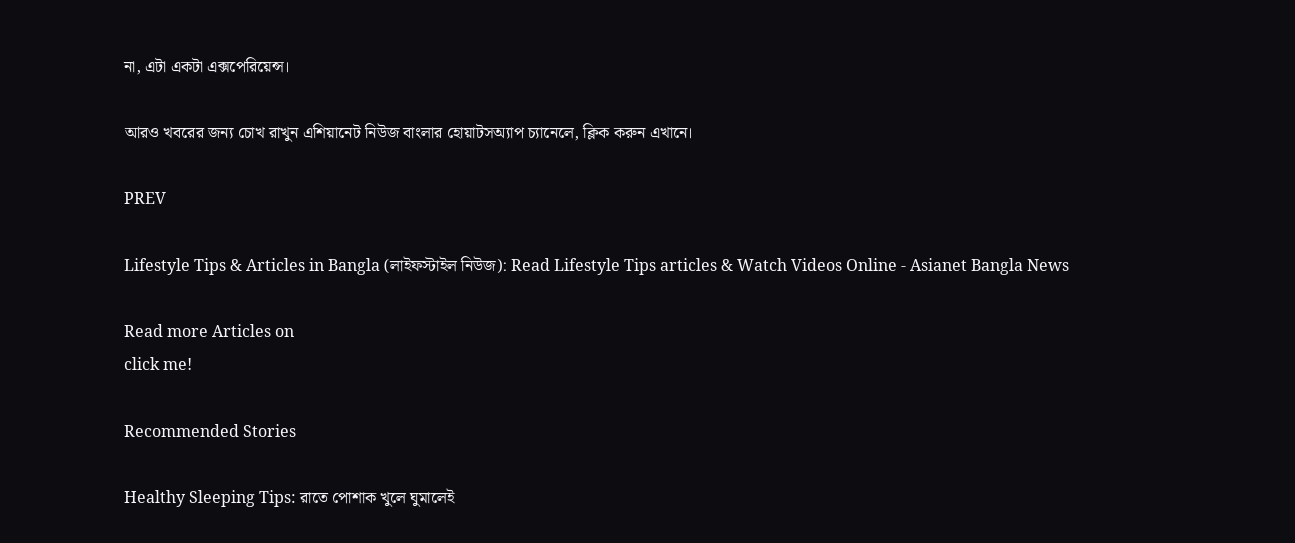না, এটা একটা এক্সপেরিয়েন্স।

আরও খবরের জন্য চোখ রাখুন এশিয়ানেট নিউজ বাংলার হোয়াটসঅ্যাপ চ্যানেলে, ক্লিক করুন এখানে।

PREV

Lifestyle Tips & Articles in Bangla (লাইফস্টাইল নিউজ): Read Lifestyle Tips articles & Watch Videos Online - Asianet Bangla News

Read more Articles on
click me!

Recommended Stories

Healthy Sleeping Tips: রাতে পোশাক খুলে ঘুমালেই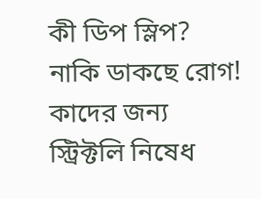কী ডিপ স্লিপ? নাকি ডাকছে রোগ! কাদের জন্য স্ট্রিক্টলি নিষেধ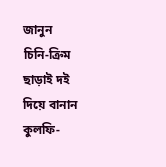জানুন
চিনি-ক্রিম ছাড়াই দই দিয়ে বানান কুলফি-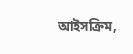আইসক্রিম,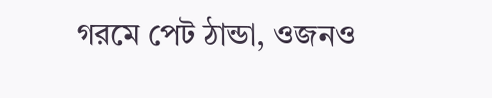গরমে পেট ঠান্ডা, ওজনও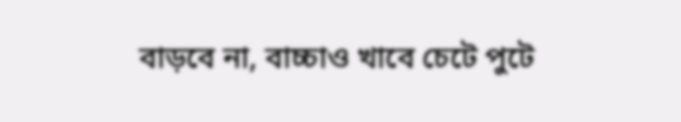বাড়বে না, বাচ্চাও খাবে চেটে পুটে